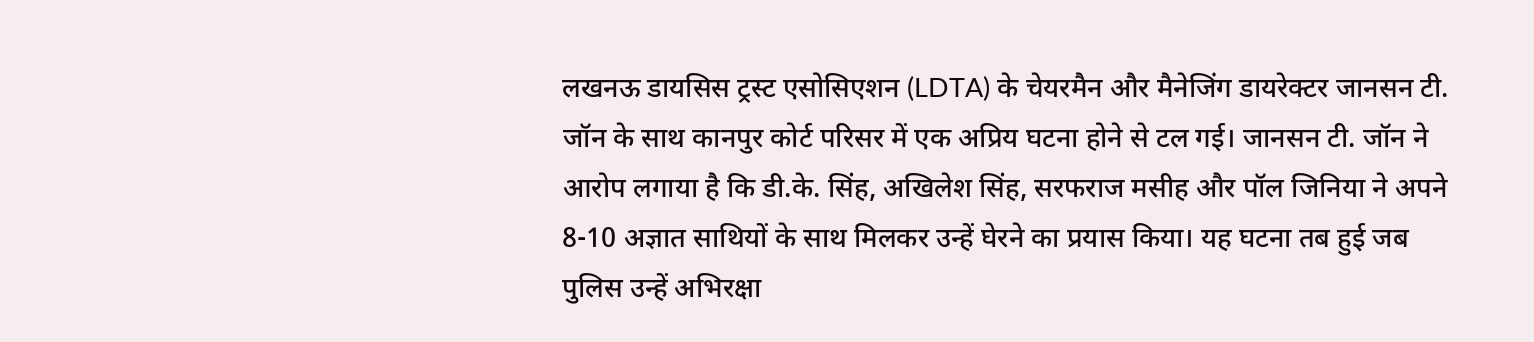लखनऊ डायसिस ट्रस्ट एसोसिएशन (LDTA) के चेयरमैन और मैनेजिंग डायरेक्टर जानसन टी. जॉन के साथ कानपुर कोर्ट परिसर में एक अप्रिय घटना होने से टल गई। जानसन टी. जॉन ने आरोप लगाया है कि डी.के. सिंह, अखिलेश सिंह, सरफराज मसीह और पॉल जिनिया ने अपने 8-10 अज्ञात साथियों के साथ मिलकर उन्हें घेरने का प्रयास किया। यह घटना तब हुई जब पुलिस उन्हें अभिरक्षा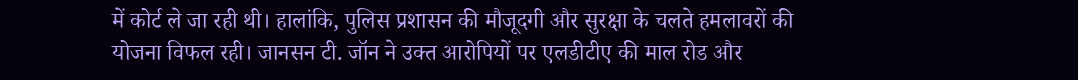में कोर्ट ले जा रही थी। हालांकि, पुलिस प्रशासन की मौजूदगी और सुरक्षा के चलते हमलावरों की योजना विफल रही। जानसन टी. जॉन ने उक्त आरोपियों पर एलडीटीए की माल रोड और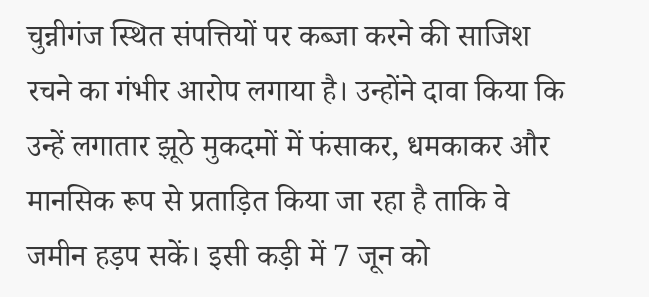चुन्नीगंज स्थित संपत्तियों पर कब्जा करने की साजिश रचने का गंभीर आरोप लगाया है। उन्होंने दावा किया कि उन्हें लगातार झूठे मुकदमों में फंसाकर, धमकाकर और मानसिक रूप से प्रताड़ित किया जा रहा है ताकि वे जमीन हड़प सकें। इसी कड़ी में 7 जून को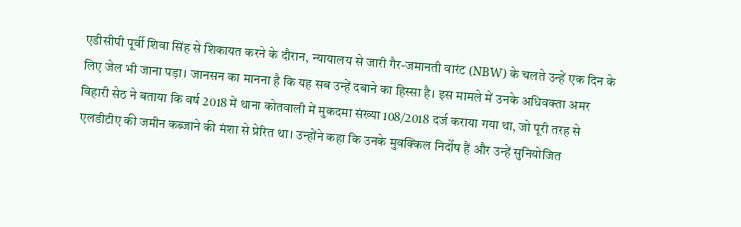एडीसीपी पूर्वी शिवा सिंह से शिकायत करने के दौरान, न्यायालय से जारी गैर-जमानती वारंट (NBW) के चलते उन्हें एक दिन के लिए जेल भी जाना पड़ा। जानसन का मानना है कि यह सब उन्हें दबाने का हिस्सा है। इस मामले में उनके अधिवक्ता अमर विहारी सेठ ने बताया कि वर्ष 2018 में थाना कोतवाली में मुकदमा संख्या 108/2018 दर्ज कराया गया था, जो पूरी तरह से एलडीटीए की जमीन कब्जाने की मंशा से प्रेरित था। उन्होंने कहा कि उनके मुवक्किल निर्दोष हैं और उन्हें सुनियोजित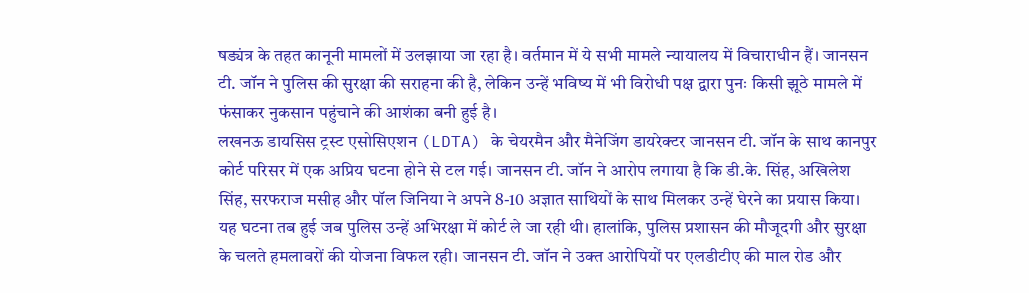षड्यंत्र के तहत कानूनी मामलों में उलझाया जा रहा है। वर्तमान में ये सभी मामले न्यायालय में विचाराधीन हैं। जानसन टी. जॉन ने पुलिस की सुरक्षा की सराहना की है, लेकिन उन्हें भविष्य में भी विरोधी पक्ष द्वारा पुनः किसी झूठे मामले में फंसाकर नुकसान पहुंचाने की आशंका बनी हुई है।
लखनऊ डायसिस ट्रस्ट एसोसिएशन (LDTA) के चेयरमैन और मैनेजिंग डायरेक्टर जानसन टी. जॉन के साथ कानपुर कोर्ट परिसर में एक अप्रिय घटना होने से टल गई। जानसन टी. जॉन ने आरोप लगाया है कि डी.के. सिंह, अखिलेश सिंह, सरफराज मसीह और पॉल जिनिया ने अपने 8-10 अज्ञात साथियों के साथ मिलकर उन्हें घेरने का प्रयास किया। यह घटना तब हुई जब पुलिस उन्हें अभिरक्षा में कोर्ट ले जा रही थी। हालांकि, पुलिस प्रशासन की मौजूदगी और सुरक्षा के चलते हमलावरों की योजना विफल रही। जानसन टी. जॉन ने उक्त आरोपियों पर एलडीटीए की माल रोड और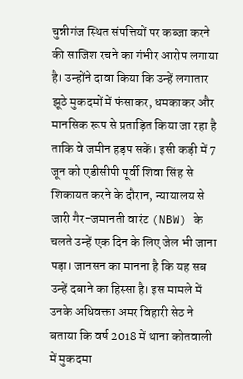चुन्नीगंज स्थित संपत्तियों पर कब्जा करने की साजिश रचने का गंभीर आरोप लगाया है। उन्होंने दावा किया कि उन्हें लगातार झूठे मुकदमों में फंसाकर, धमकाकर और मानसिक रूप से प्रताड़ित किया जा रहा है ताकि वे जमीन हड़प सकें। इसी कड़ी में 7 जून को एडीसीपी पूर्वी शिवा सिंह से शिकायत करने के दौरान, न्यायालय से जारी गैर-जमानती वारंट (NBW) के चलते उन्हें एक दिन के लिए जेल भी जाना पड़ा। जानसन का मानना है कि यह सब उन्हें दबाने का हिस्सा है। इस मामले में उनके अधिवक्ता अमर विहारी सेठ ने बताया कि वर्ष 2018 में थाना कोतवाली में मुकदमा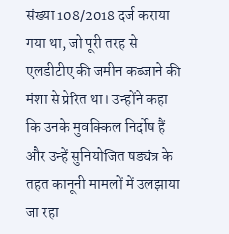संख्या 108/2018 दर्ज कराया गया था, जो पूरी तरह से एलडीटीए की जमीन कब्जाने की मंशा से प्रेरित था। उन्होंने कहा कि उनके मुवक्किल निर्दोष हैं और उन्हें सुनियोजित षड्यंत्र के तहत कानूनी मामलों में उलझाया जा रहा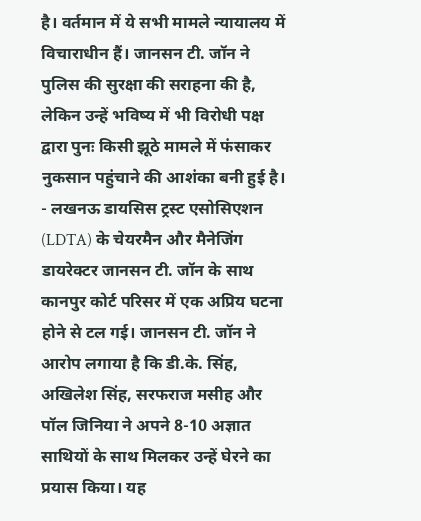है। वर्तमान में ये सभी मामले न्यायालय में विचाराधीन हैं। जानसन टी. जॉन ने पुलिस की सुरक्षा की सराहना की है, लेकिन उन्हें भविष्य में भी विरोधी पक्ष द्वारा पुनः किसी झूठे मामले में फंसाकर नुकसान पहुंचाने की आशंका बनी हुई है।
- लखनऊ डायसिस ट्रस्ट एसोसिएशन (LDTA) के चेयरमैन और मैनेजिंग डायरेक्टर जानसन टी. जॉन के साथ कानपुर कोर्ट परिसर में एक अप्रिय घटना होने से टल गई। जानसन टी. जॉन ने आरोप लगाया है कि डी.के. सिंह, अखिलेश सिंह, सरफराज मसीह और पॉल जिनिया ने अपने 8-10 अज्ञात साथियों के साथ मिलकर उन्हें घेरने का प्रयास किया। यह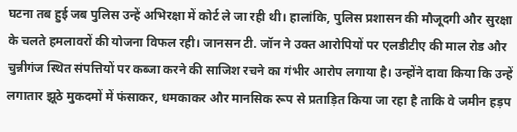घटना तब हुई जब पुलिस उन्हें अभिरक्षा में कोर्ट ले जा रही थी। हालांकि, पुलिस प्रशासन की मौजूदगी और सुरक्षा के चलते हमलावरों की योजना विफल रही। जानसन टी. जॉन ने उक्त आरोपियों पर एलडीटीए की माल रोड और चुन्नीगंज स्थित संपत्तियों पर कब्जा करने की साजिश रचने का गंभीर आरोप लगाया है। उन्होंने दावा किया कि उन्हें लगातार झूठे मुकदमों में फंसाकर, धमकाकर और मानसिक रूप से प्रताड़ित किया जा रहा है ताकि वे जमीन हड़प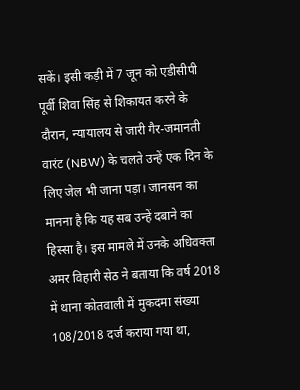सकें। इसी कड़ी में 7 जून को एडीसीपी पूर्वी शिवा सिंह से शिकायत करने के दौरान, न्यायालय से जारी गैर-जमानती वारंट (NBW) के चलते उन्हें एक दिन के लिए जेल भी जाना पड़ा। जानसन का मानना है कि यह सब उन्हें दबाने का हिस्सा है। इस मामले में उनके अधिवक्ता अमर विहारी सेठ ने बताया कि वर्ष 2018 में थाना कोतवाली में मुकदमा संख्या 108/2018 दर्ज कराया गया था,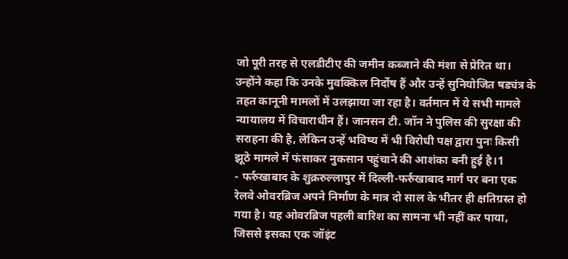जो पूरी तरह से एलडीटीए की जमीन कब्जाने की मंशा से प्रेरित था। उन्होंने कहा कि उनके मुवक्किल निर्दोष हैं और उन्हें सुनियोजित षड्यंत्र के तहत कानूनी मामलों में उलझाया जा रहा है। वर्तमान में ये सभी मामले न्यायालय में विचाराधीन हैं। जानसन टी. जॉन ने पुलिस की सुरक्षा की सराहना की है, लेकिन उन्हें भविष्य में भी विरोधी पक्ष द्वारा पुनः किसी झूठे मामले में फंसाकर नुकसान पहुंचाने की आशंका बनी हुई है।1
- फर्रुखाबाद के शुक्ररुल्लापुर में दिल्ली-फर्रुखाबाद मार्ग पर बना एक रेलवे ओवरब्रिज अपने निर्माण के मात्र दो साल के भीतर ही क्षतिग्रस्त हो गया है। यह ओवरब्रिज पहली बारिश का सामना भी नहीं कर पाया, जिससे इसका एक जॉइंट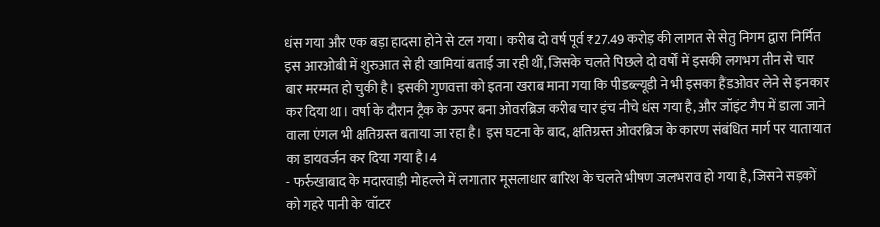धंस गया और एक बड़ा हादसा होने से टल गया। करीब दो वर्ष पूर्व ₹27.49 करोड़ की लागत से सेतु निगम द्वारा निर्मित इस आरओबी में शुरुआत से ही खामियां बताई जा रही थीं, जिसके चलते पिछले दो वर्षों में इसकी लगभग तीन से चार बार मरम्मत हो चुकी है। इसकी गुणवत्ता को इतना खराब माना गया कि पीडब्ल्यूडी ने भी इसका हैंडओवर लेने से इनकार कर दिया था। वर्षा के दौरान ट्रैक के ऊपर बना ओवरब्रिज करीब चार इंच नीचे धंस गया है, और जॉइंट गैप में डाला जाने वाला एंगल भी क्षतिग्रस्त बताया जा रहा है। इस घटना के बाद, क्षतिग्रस्त ओवरब्रिज के कारण संबंधित मार्ग पर यातायात का डायवर्जन कर दिया गया है।4
- फर्रुखाबाद के मदारवाड़ी मोहल्ले में लगातार मूसलाधार बारिश के चलते भीषण जलभराव हो गया है, जिसने सड़कों को गहरे पानी के 'वॉटर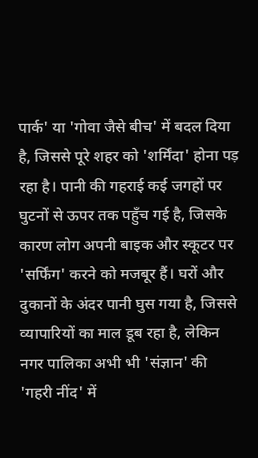पार्क' या 'गोवा जैसे बीच' में बदल दिया है, जिससे पूरे शहर को 'शर्मिंदा' होना पड़ रहा है। पानी की गहराई कई जगहों पर घुटनों से ऊपर तक पहुँच गई है, जिसके कारण लोग अपनी बाइक और स्कूटर पर 'सर्फिंग' करने को मजबूर हैं। घरों और दुकानों के अंदर पानी घुस गया है, जिससे व्यापारियों का माल डूब रहा है, लेकिन नगर पालिका अभी भी 'संज्ञान' की 'गहरी नींद' में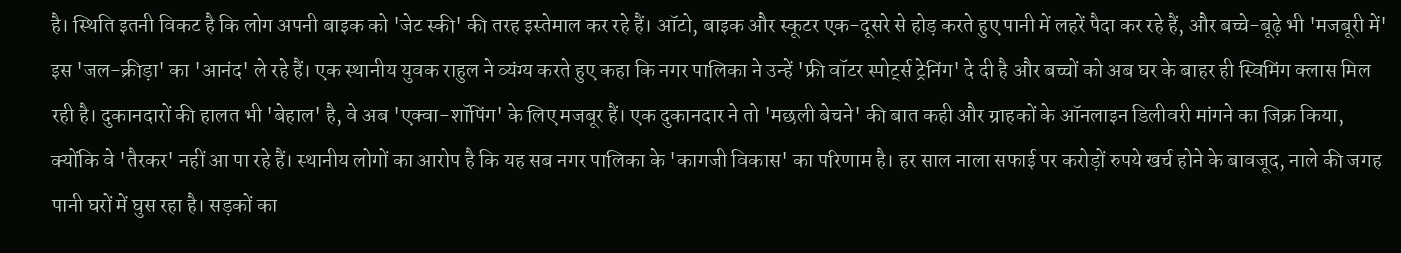है। स्थिति इतनी विकट है कि लोग अपनी बाइक को 'जेट स्की' की तरह इस्तेमाल कर रहे हैं। ऑटो, बाइक और स्कूटर एक-दूसरे से होड़ करते हुए पानी में लहरें पैदा कर रहे हैं, और बच्चे-बूढ़े भी 'मजबूरी में' इस 'जल-क्रीड़ा' का 'आनंद' ले रहे हैं। एक स्थानीय युवक राहुल ने व्यंग्य करते हुए कहा कि नगर पालिका ने उन्हें 'फ्री वॉटर स्पोर्ट्स ट्रेनिंग' दे दी है और बच्चों को अब घर के बाहर ही स्विमिंग क्लास मिल रही है। दुकानदारों की हालत भी 'बेहाल' है, वे अब 'एक्वा-शॉपिंग' के लिए मजबूर हैं। एक दुकानदार ने तो 'मछली बेचने' की बात कही और ग्राहकों के ऑनलाइन डिलीवरी मांगने का जिक्र किया, क्योंकि वे 'तैरकर' नहीं आ पा रहे हैं। स्थानीय लोगों का आरोप है कि यह सब नगर पालिका के 'कागजी विकास' का परिणाम है। हर साल नाला सफाई पर करोड़ों रुपये खर्च होने के बावजूद, नाले की जगह पानी घरों में घुस रहा है। सड़कों का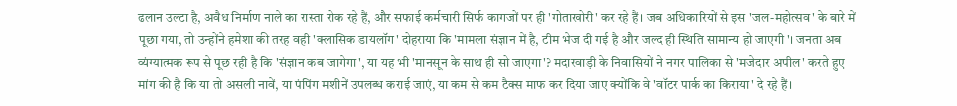ढलान उल्टा है, अवैध निर्माण नाले का रास्ता रोक रहे हैं, और सफाई कर्मचारी सिर्फ कागजों पर ही 'गोताखोरी' कर रहे हैं। जब अधिकारियों से इस 'जल-महोत्सव' के बारे में पूछा गया, तो उन्होंने हमेशा की तरह वही 'क्लासिक डायलॉग' दोहराया कि 'मामला संज्ञान में है, टीम भेज दी गई है और जल्द ही स्थिति सामान्य हो जाएगी'। जनता अब व्यंग्यात्मक रूप से पूछ रही है कि 'संज्ञान कब जागेगा', या यह भी 'मानसून के साथ ही सो जाएगा'? मदारवाड़ी के निवासियों ने नगर पालिका से 'मजेदार अपील' करते हुए मांग की है कि या तो असली नावें, या पंपिंग मशीनें उपलब्ध कराई जाएं, या कम से कम टैक्स माफ कर दिया जाए क्योंकि वे 'वॉटर पार्क का किराया' दे रहे हैं।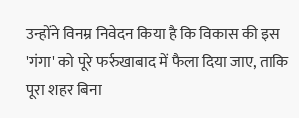उन्होंने विनम्र निवेदन किया है कि विकास की इस 'गंगा' को पूरे फर्रुखाबाद में फैला दिया जाए, ताकि पूरा शहर बिना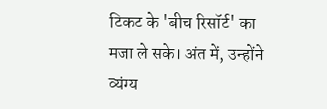टिकट के 'बीच रिसॉर्ट' का मजा ले सके। अंत में, उन्होंने व्यंग्य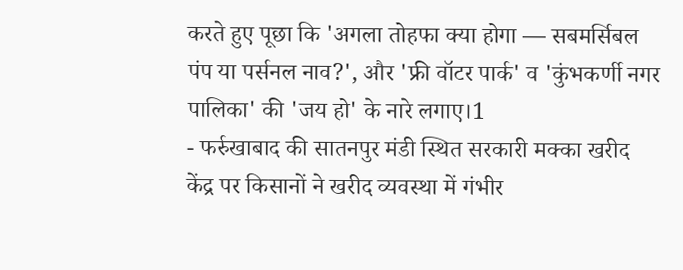करते हुए पूछा कि 'अगला तोहफा क्या होगा — सबमर्सिबल पंप या पर्सनल नाव?', और 'फ्री वॉटर पार्क' व 'कुंभकर्णी नगर पालिका' की 'जय हो' के नारे लगाए।1
- फर्रुखाबाद की सातनपुर मंडी स्थित सरकारी मक्का खरीद केंद्र पर किसानों ने खरीद व्यवस्था में गंभीर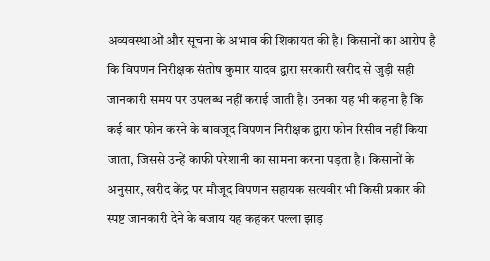अव्यवस्थाओं और सूचना के अभाव की शिकायत की है। किसानों का आरोप है कि विपणन निरीक्षक संतोष कुमार यादव द्वारा सरकारी खरीद से जुड़ी सही जानकारी समय पर उपलब्ध नहीं कराई जाती है। उनका यह भी कहना है कि कई बार फोन करने के बावजूद विपणन निरीक्षक द्वारा फोन रिसीव नहीं किया जाता, जिससे उन्हें काफी परेशानी का सामना करना पड़ता है। किसानों के अनुसार, खरीद केंद्र पर मौजूद विपणन सहायक सत्यवीर भी किसी प्रकार की स्पष्ट जानकारी देने के बजाय यह कहकर पल्ला झाड़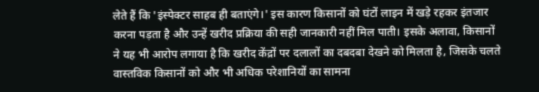लेते हैं कि 'इंस्पेक्टर साहब ही बताएंगे।' इस कारण किसानों को घंटों लाइन में खड़े रहकर इंतजार करना पड़ता है और उन्हें खरीद प्रक्रिया की सही जानकारी नहीं मिल पाती। इसके अलावा, किसानों ने यह भी आरोप लगाया है कि खरीद केंद्रों पर दलालों का दबदबा देखने को मिलता है, जिसके चलते वास्तविक किसानों को और भी अधिक परेशानियों का सामना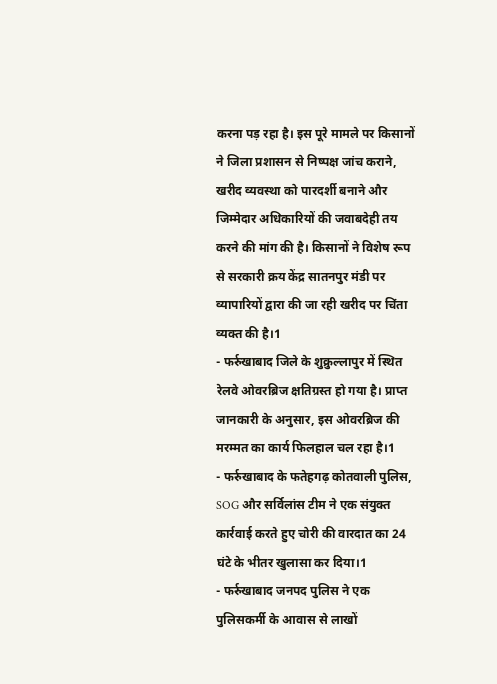करना पड़ रहा है। इस पूरे मामले पर किसानों ने जिला प्रशासन से निष्पक्ष जांच कराने, खरीद व्यवस्था को पारदर्शी बनाने और जिम्मेदार अधिकारियों की जवाबदेही तय करने की मांग की है। किसानों ने विशेष रूप से सरकारी क्रय केंद्र सातनपुर मंडी पर व्यापारियों द्वारा की जा रही खरीद पर चिंता व्यक्त की है।1
- फर्रुखाबाद जिले के शुक्रुल्लापुर में स्थित रेलवे ओवरब्रिज क्षतिग्रस्त हो गया है। प्राप्त जानकारी के अनुसार, इस ओवरब्रिज की मरम्मत का कार्य फिलहाल चल रहा है।1
- फर्रुखाबाद के फतेहगढ़ कोतवाली पुलिस, SOG और सर्विलांस टीम ने एक संयुक्त कार्रवाई करते हुए चोरी की वारदात का 24 घंटे के भीतर खुलासा कर दिया।1
- फर्रुखाबाद जनपद पुलिस ने एक पुलिसकर्मी के आवास से लाखों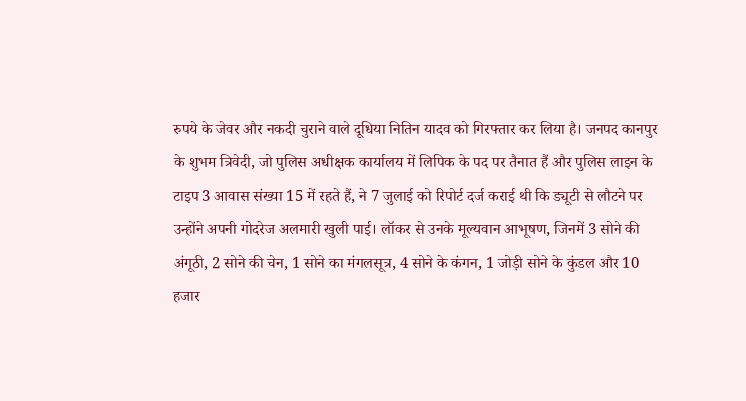रुपये के जेवर और नकदी चुराने वाले दूधिया नितिन यादव को गिरफ्तार कर लिया है। जनपद कानपुर के शुभम त्रिवेदी, जो पुलिस अधीक्षक कार्यालय में लिपिक के पद पर तैनात हैं और पुलिस लाइन के टाइप 3 आवास संख्या 15 में रहते हैं, ने 7 जुलाई को रिपोर्ट दर्ज कराई थी कि ड्यूटी से लौटने पर उन्होंने अपनी गोदरेज अलमारी खुली पाई। लॉकर से उनके मूल्यवान आभूषण, जिनमें 3 सोने की अंगूठी, 2 सोने की चेन, 1 सोने का मंगलसूत्र, 4 सोने के कंगन, 1 जोड़ी सोने के कुंडल और 10 हजार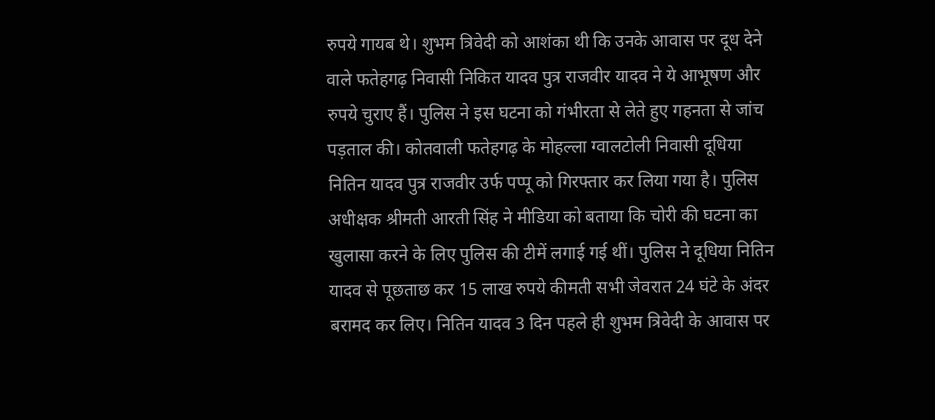रुपये गायब थे। शुभम त्रिवेदी को आशंका थी कि उनके आवास पर दूध देने वाले फतेहगढ़ निवासी निकित यादव पुत्र राजवीर यादव ने ये आभूषण और रुपये चुराए हैं। पुलिस ने इस घटना को गंभीरता से लेते हुए गहनता से जांच पड़ताल की। कोतवाली फतेहगढ़ के मोहल्ला ग्वालटोली निवासी दूधिया नितिन यादव पुत्र राजवीर उर्फ पप्पू को गिरफ्तार कर लिया गया है। पुलिस अधीक्षक श्रीमती आरती सिंह ने मीडिया को बताया कि चोरी की घटना का खुलासा करने के लिए पुलिस की टीमें लगाई गई थीं। पुलिस ने दूधिया नितिन यादव से पूछताछ कर 15 लाख रुपये कीमती सभी जेवरात 24 घंटे के अंदर बरामद कर लिए। नितिन यादव 3 दिन पहले ही शुभम त्रिवेदी के आवास पर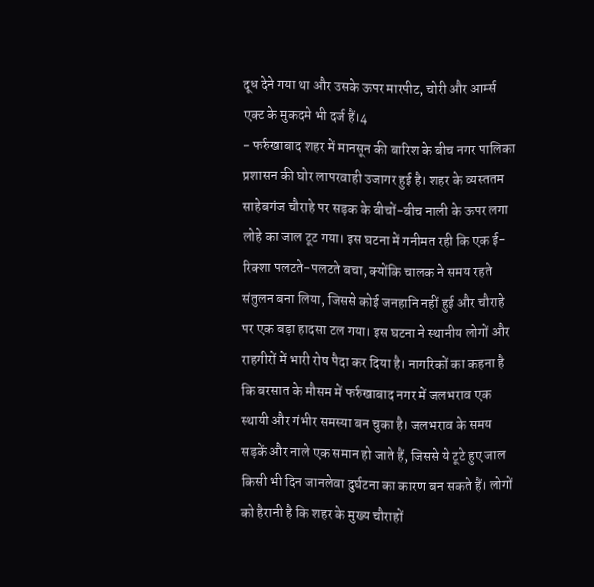दूध देने गया था और उसके ऊपर मारपीट, चोरी और आर्म्स एक्ट के मुकदमे भी दर्ज हैं।4
- फर्रुखाबाद शहर में मानसून की बारिश के बीच नगर पालिका प्रशासन की घोर लापरवाही उजागर हुई है। शहर के व्यस्ततम साहेबगंज चौराहे पर सड़क के बीचों-बीच नाली के ऊपर लगा लोहे का जाल टूट गया। इस घटना में गनीमत रही कि एक ई-रिक्शा पलटते-पलटते बचा, क्योंकि चालक ने समय रहते संतुलन बना लिया, जिससे कोई जनहानि नहीं हुई और चौराहे पर एक बड़ा हादसा टल गया। इस घटना ने स्थानीय लोगों और राहगीरों में भारी रोष पैदा कर दिया है। नागरिकों का कहना है कि बरसात के मौसम में फर्रुखाबाद नगर में जलभराव एक स्थायी और गंभीर समस्या बन चुका है। जलभराव के समय सड़कें और नाले एक समान हो जाते हैं, जिससे ये टूटे हुए जाल किसी भी दिन जानलेवा दुर्घटना का कारण बन सकते हैं। लोगों को हैरानी है कि शहर के मुख्य चौराहों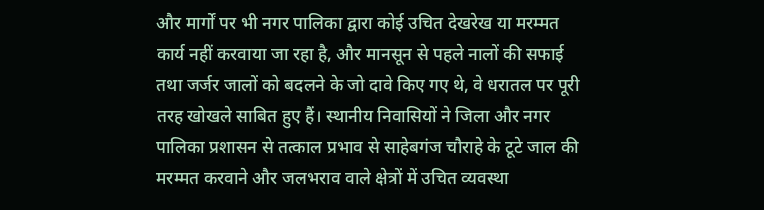और मार्गों पर भी नगर पालिका द्वारा कोई उचित देखरेख या मरम्मत कार्य नहीं करवाया जा रहा है, और मानसून से पहले नालों की सफाई तथा जर्जर जालों को बदलने के जो दावे किए गए थे, वे धरातल पर पूरी तरह खोखले साबित हुए हैं। स्थानीय निवासियों ने जिला और नगर पालिका प्रशासन से तत्काल प्रभाव से साहेबगंज चौराहे के टूटे जाल की मरम्मत करवाने और जलभराव वाले क्षेत्रों में उचित व्यवस्था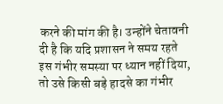करने की मांग की है। उन्होंने चेतावनी दी है कि यदि प्रशासन ने समय रहते इस गंभीर समस्या पर ध्यान नहीं दिया, तो उसे किसी बड़े हादसे का गंभीर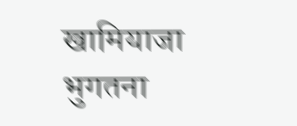खामियाजा भुगतना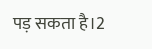पड़ सकता है।2